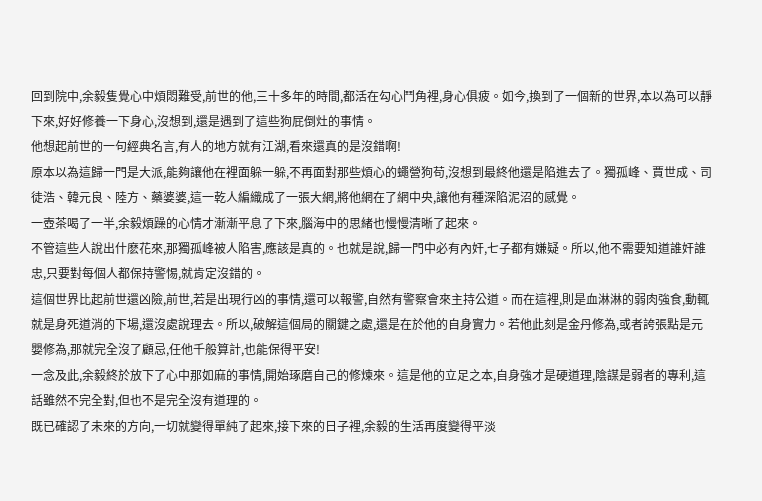回到院中,余毅隻覺心中煩悶難受,前世的他,三十多年的時間,都活在勾心鬥角裡,身心俱疲。如今,換到了一個新的世界,本以為可以靜下來,好好修養一下身心,沒想到,還是遇到了這些狗屁倒灶的事情。
他想起前世的一句經典名言,有人的地方就有江湖,看來還真的是沒錯啊!
原本以為這歸一門是大派,能夠讓他在裡面躲一躲,不再面對那些煩心的蠅營狗苟,沒想到最終他還是陷進去了。獨孤峰、賈世成、司徒浩、韓元良、陸方、藥婆婆,這一乾人編織成了一張大網,將他網在了網中央,讓他有種深陷泥沼的感覺。
一壺茶喝了一半,余毅煩躁的心情才漸漸平息了下來,腦海中的思緒也慢慢清晰了起來。
不管這些人說出什麽花來,那獨孤峰被人陷害,應該是真的。也就是說,歸一門中必有內奸,七子都有嫌疑。所以,他不需要知道誰奸誰忠,只要對每個人都保持警惕,就肯定沒錯的。
這個世界比起前世還凶險,前世,若是出現行凶的事情,還可以報警,自然有警察會來主持公道。而在這裡,則是血淋淋的弱肉強食,動輒就是身死道消的下場,還沒處說理去。所以,破解這個局的關鍵之處,還是在於他的自身實力。若他此刻是金丹修為,或者誇張點是元嬰修為,那就完全沒了顧忌,任他千般算計,也能保得平安!
一念及此,余毅終於放下了心中那如麻的事情,開始琢磨自己的修煉來。這是他的立足之本,自身強才是硬道理,陰謀是弱者的專利,這話雖然不完全對,但也不是完全沒有道理的。
既已確認了未來的方向,一切就變得單純了起來,接下來的日子裡,余毅的生活再度變得平淡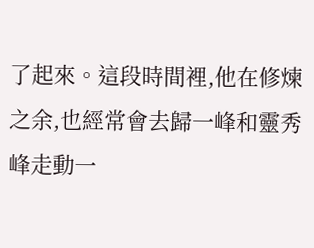了起來。這段時間裡,他在修煉之余,也經常會去歸一峰和靈秀峰走動一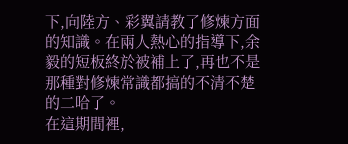下,向陸方、彩翼請教了修煉方面的知識。在兩人熱心的指導下,余毅的短板終於被補上了,再也不是那種對修煉常識都搞的不清不楚的二哈了。
在這期間裡,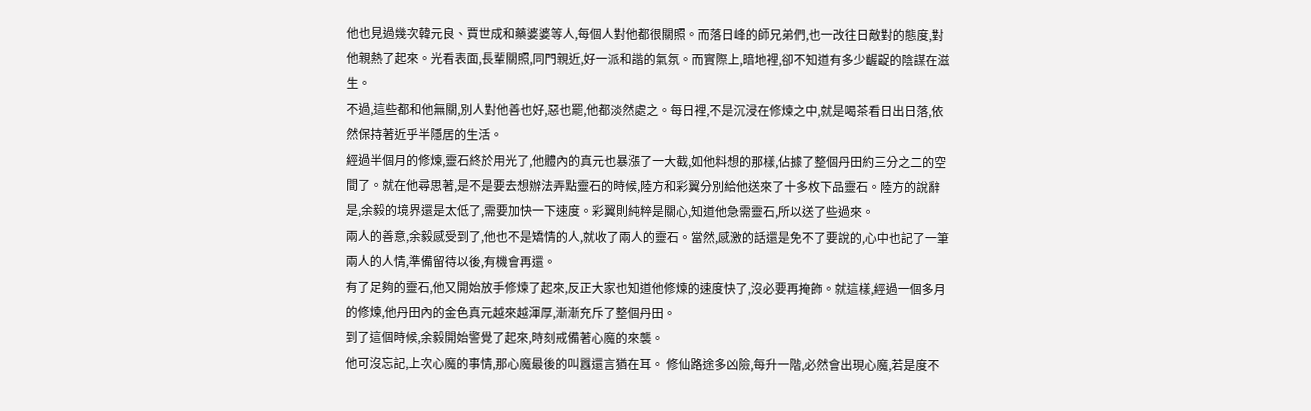他也見過幾次韓元良、賈世成和藥婆婆等人,每個人對他都很關照。而落日峰的師兄弟們,也一改往日敵對的態度,對他親熱了起來。光看表面,長輩關照,同門親近,好一派和諧的氣氛。而實際上,暗地裡,卻不知道有多少齷齪的陰謀在滋生。
不過,這些都和他無關,別人對他善也好,惡也罷,他都淡然處之。每日裡,不是沉浸在修煉之中,就是喝茶看日出日落,依然保持著近乎半隱居的生活。
經過半個月的修煉,靈石終於用光了,他體內的真元也暴漲了一大截,如他料想的那樣,佔據了整個丹田約三分之二的空間了。就在他尋思著,是不是要去想辦法弄點靈石的時候,陸方和彩翼分別給他送來了十多枚下品靈石。陸方的說辭是,余毅的境界還是太低了,需要加快一下速度。彩翼則純粹是關心,知道他急需靈石,所以送了些過來。
兩人的善意,余毅感受到了,他也不是矯情的人,就收了兩人的靈石。當然,感激的話還是免不了要說的,心中也記了一筆兩人的人情,準備留待以後,有機會再還。
有了足夠的靈石,他又開始放手修煉了起來,反正大家也知道他修煉的速度快了,沒必要再掩飾。就這樣,經過一個多月的修煉,他丹田內的金色真元越來越渾厚,漸漸充斥了整個丹田。
到了這個時候,余毅開始警覺了起來,時刻戒備著心魔的來襲。
他可沒忘記,上次心魔的事情,那心魔最後的叫囂還言猶在耳。 修仙路途多凶險,每升一階,必然會出現心魔,若是度不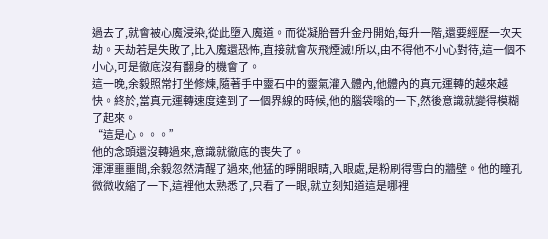過去了,就會被心魔浸染,從此墮入魔道。而從凝胎晉升金丹開始,每升一階,還要經歷一次天劫。天劫若是失敗了,比入魔還恐怖,直接就會灰飛煙滅!所以,由不得他不小心對待,這一個不小心,可是徹底沒有翻身的機會了。
這一晚,余毅照常打坐修煉,隨著手中靈石中的靈氣灌入體內,他體內的真元運轉的越來越快。終於,當真元運轉速度達到了一個界線的時候,他的腦袋嗡的一下,然後意識就變得模糊了起來。
“這是心。。。”
他的念頭還沒轉過來,意識就徹底的喪失了。
渾渾噩噩間,余毅忽然清醒了過來,他猛的睜開眼睛,入眼處,是粉刷得雪白的牆壁。他的瞳孔微微收縮了一下,這裡他太熟悉了,只看了一眼,就立刻知道這是哪裡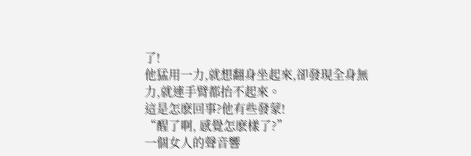了!
他猛用一力,就想翻身坐起來,卻發現全身無力,就連手臂都抬不起來。
這是怎麽回事?他有些發蒙!
“醒了啊, 感覺怎麽樣了?”
一個女人的聲音響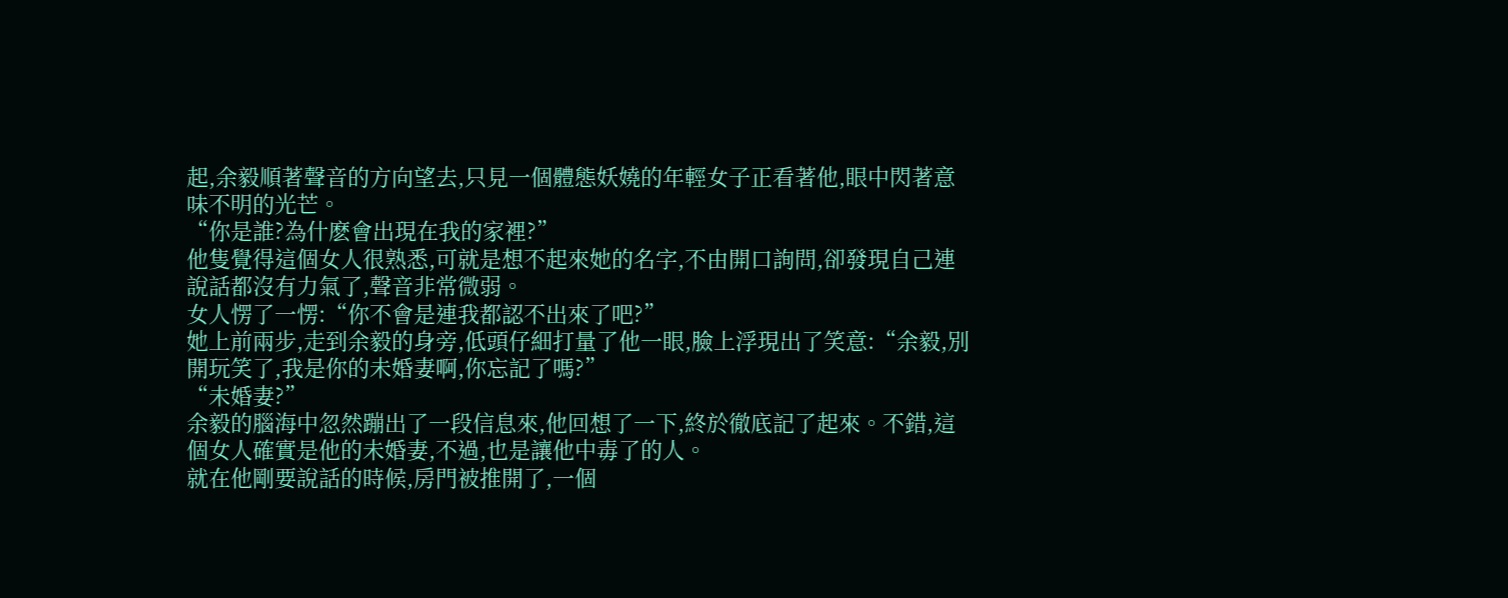起,余毅順著聲音的方向望去,只見一個體態妖嬈的年輕女子正看著他,眼中閃著意味不明的光芒。
“你是誰?為什麽會出現在我的家裡?”
他隻覺得這個女人很熟悉,可就是想不起來她的名字,不由開口詢問,卻發現自己連說話都沒有力氣了,聲音非常微弱。
女人愣了一愣:“你不會是連我都認不出來了吧?”
她上前兩步,走到余毅的身旁,低頭仔細打量了他一眼,臉上浮現出了笑意:“余毅,別開玩笑了,我是你的未婚妻啊,你忘記了嗎?”
“未婚妻?”
余毅的腦海中忽然蹦出了一段信息來,他回想了一下,終於徹底記了起來。不錯,這個女人確實是他的未婚妻,不過,也是讓他中毒了的人。
就在他剛要說話的時候,房門被推開了,一個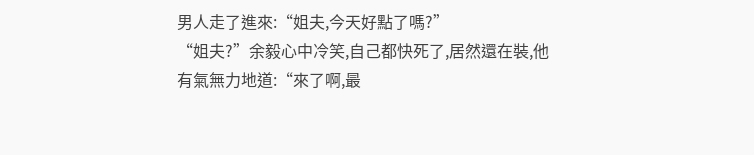男人走了進來:“姐夫,今天好點了嗎?”
“姐夫?”余毅心中冷笑,自己都快死了,居然還在裝,他有氣無力地道:“來了啊,最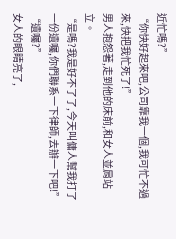近忙嗎?”
“你快好起來吧,公司靠我一個,我可忙不過來,快把我忙死了!”
男人抱怨著,走到他的床前,和女人並肩站立。
“是嗎?我是好不了了,今天叫傭人幫我打了一份遺囑,你們聯系一下律師,去辦一下吧!”
“遺囑?”
女人的眼睛亮了,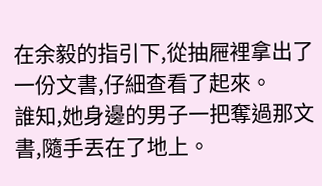在余毅的指引下,從抽屜裡拿出了一份文書,仔細查看了起來。
誰知,她身邊的男子一把奪過那文書,隨手丟在了地上。